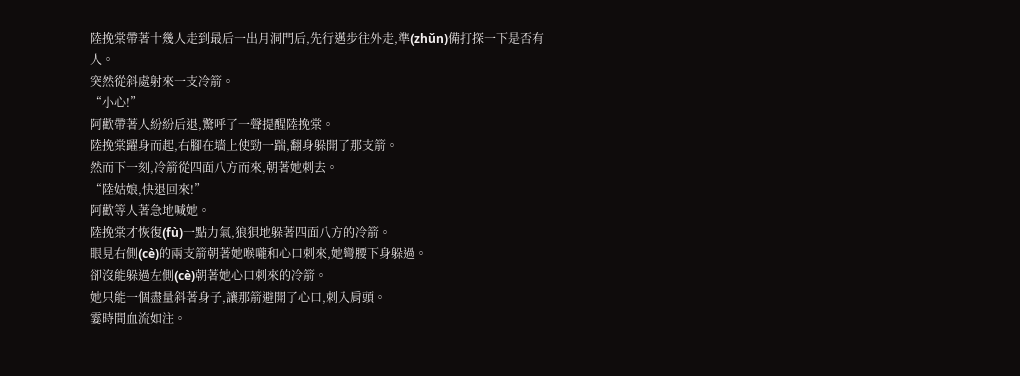陸挽棠帶著十幾人走到最后一出月洞門后,先行邁步往外走,準(zhǔn)備打探一下是否有人。
突然從斜處射來一支冷箭。
“小心!”
阿歡帶著人紛紛后退,驚呼了一聲提醒陸挽棠。
陸挽棠躍身而起,右腳在墻上使勁一踹,翻身躲開了那支箭。
然而下一刻,冷箭從四面八方而來,朝著她刺去。
“陸姑娘,快退回來!”
阿歡等人著急地喊她。
陸挽棠才恢復(fù)一點力氣,狼狽地躲著四面八方的冷箭。
眼見右側(cè)的兩支箭朝著她喉嚨和心口刺來,她彎腰下身躲過。
卻沒能躲過左側(cè)朝著她心口刺來的冷箭。
她只能一個盡量斜著身子,讓那箭避開了心口,刺入肩頭。
霎時間血流如注。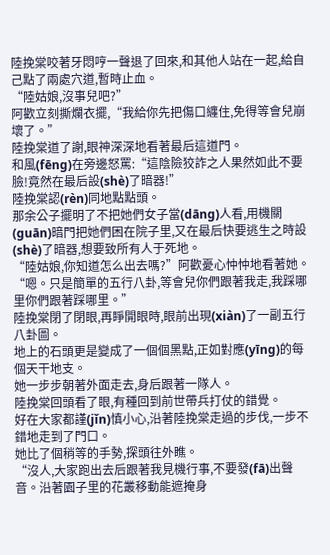陸挽棠咬著牙悶哼一聲退了回來,和其他人站在一起,給自己點了兩處穴道,暫時止血。
“陸姑娘,沒事兒吧?”
阿歡立刻撕爛衣擺,“我給你先把傷口纏住,免得等會兒崩壞了。”
陸挽棠道了謝,眼神深深地看著最后這道門。
和風(fēng)在旁邊怒罵:“這陰險狡詐之人果然如此不要臉!竟然在最后設(shè)了暗器!”
陸挽棠認(rèn)同地點點頭。
那余公子擺明了不把她們女子當(dāng)人看,用機關(guān)暗門把她們困在院子里,又在最后快要逃生之時設(shè)了暗器,想要致所有人于死地。
“陸姑娘,你知道怎么出去嗎?”阿歡憂心忡忡地看著她。
“嗯。只是簡單的五行八卦,等會兒你們跟著我走,我踩哪里你們跟著踩哪里。”
陸挽棠閉了閉眼,再睜開眼時,眼前出現(xiàn)了一副五行八卦圖。
地上的石頭更是變成了一個個黑點,正如對應(yīng)的每個天干地支。
她一步步朝著外面走去,身后跟著一隊人。
陸挽棠回頭看了眼,有種回到前世帶兵打仗的錯覺。
好在大家都謹(jǐn)慎小心,沿著陸挽棠走過的步伐,一步不錯地走到了門口。
她比了個稍等的手勢,探頭往外瞧。
“沒人,大家跑出去后跟著我見機行事,不要發(fā)出聲音。沿著園子里的花叢移動能遮掩身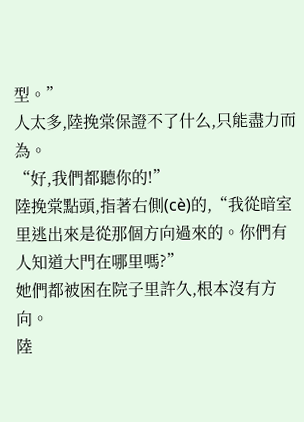型。”
人太多,陸挽棠保證不了什么,只能盡力而為。
“好,我們都聽你的!”
陸挽棠點頭,指著右側(cè)的,“我從暗室里逃出來是從那個方向過來的。你們有人知道大門在哪里嗎?”
她們都被困在院子里許久,根本沒有方向。
陸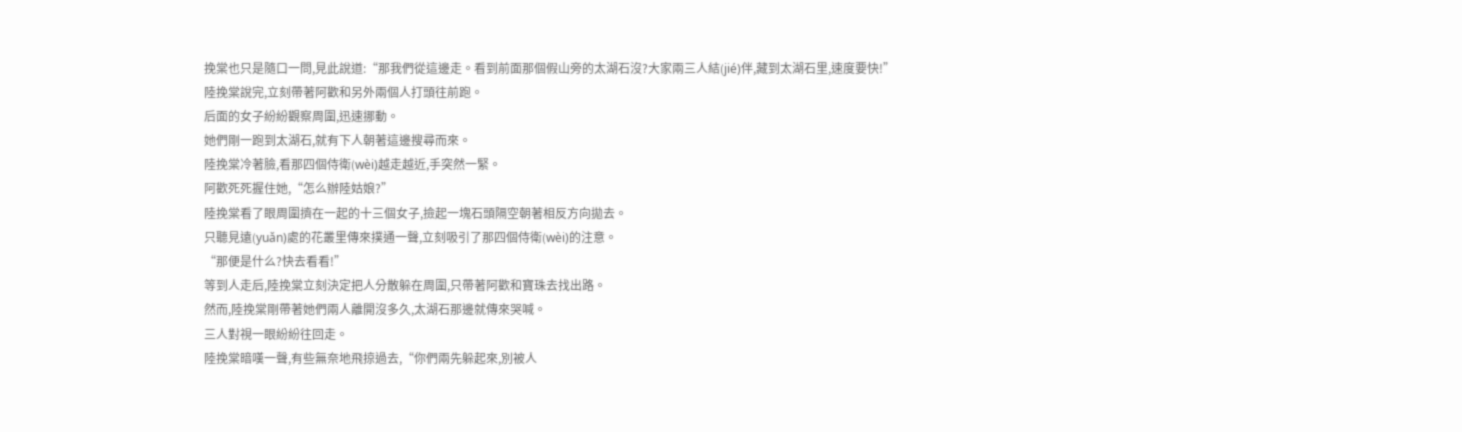挽棠也只是隨口一問,見此說道:“那我們從這邊走。看到前面那個假山旁的太湖石沒?大家兩三人結(jié)伴,藏到太湖石里,速度要快!”
陸挽棠說完,立刻帶著阿歡和另外兩個人打頭往前跑。
后面的女子紛紛觀察周圍,迅速挪動。
她們剛一跑到太湖石,就有下人朝著這邊搜尋而來。
陸挽棠冷著臉,看那四個侍衛(wèi)越走越近,手突然一緊。
阿歡死死握住她,“怎么辦陸姑娘?”
陸挽棠看了眼周圍擠在一起的十三個女子,撿起一塊石頭隔空朝著相反方向拋去。
只聽見遠(yuǎn)處的花叢里傳來撲通一聲,立刻吸引了那四個侍衛(wèi)的注意。
“那便是什么?快去看看!”
等到人走后,陸挽棠立刻決定把人分散躲在周圍,只帶著阿歡和寶珠去找出路。
然而,陸挽棠剛帶著她們兩人離開沒多久,太湖石那邊就傳來哭喊。
三人對視一眼紛紛往回走。
陸挽棠暗嘆一聲,有些無奈地飛掠過去,“你們兩先躲起來,別被人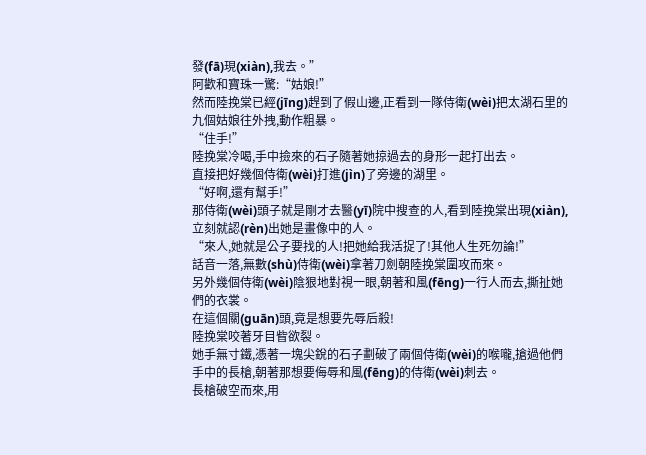發(fā)現(xiàn),我去。”
阿歡和寶珠一驚:“姑娘!”
然而陸挽棠已經(jīng)趕到了假山邊,正看到一隊侍衛(wèi)把太湖石里的九個姑娘往外拽,動作粗暴。
“住手!”
陸挽棠冷喝,手中撿來的石子隨著她掠過去的身形一起打出去。
直接把好幾個侍衛(wèi)打進(jìn)了旁邊的湖里。
“好啊,還有幫手!”
那侍衛(wèi)頭子就是剛才去醫(yī)院中搜查的人,看到陸挽棠出現(xiàn),立刻就認(rèn)出她是畫像中的人。
“來人,她就是公子要找的人!把她給我活捉了!其他人生死勿論!”
話音一落,無數(shù)侍衛(wèi)拿著刀劍朝陸挽棠圍攻而來。
另外幾個侍衛(wèi)陰狠地對視一眼,朝著和風(fēng)一行人而去,撕扯她們的衣裳。
在這個關(guān)頭,竟是想要先辱后殺!
陸挽棠咬著牙目眥欲裂。
她手無寸鐵,憑著一塊尖銳的石子劃破了兩個侍衛(wèi)的喉嚨,搶過他們手中的長槍,朝著那想要侮辱和風(fēng)的侍衛(wèi)刺去。
長槍破空而來,用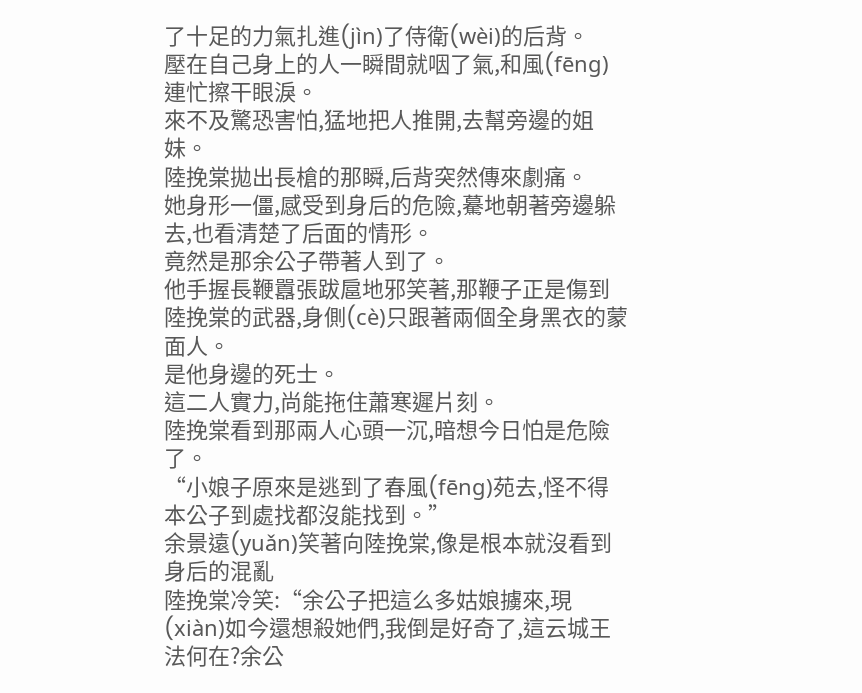了十足的力氣扎進(jìn)了侍衛(wèi)的后背。
壓在自己身上的人一瞬間就咽了氣,和風(fēng)連忙擦干眼淚。
來不及驚恐害怕,猛地把人推開,去幫旁邊的姐妹。
陸挽棠拋出長槍的那瞬,后背突然傳來劇痛。
她身形一僵,感受到身后的危險,驀地朝著旁邊躲去,也看清楚了后面的情形。
竟然是那余公子帶著人到了。
他手握長鞭囂張跋扈地邪笑著,那鞭子正是傷到陸挽棠的武器,身側(cè)只跟著兩個全身黑衣的蒙面人。
是他身邊的死士。
這二人實力,尚能拖住蕭寒遲片刻。
陸挽棠看到那兩人心頭一沉,暗想今日怕是危險了。
“小娘子原來是逃到了春風(fēng)苑去,怪不得本公子到處找都沒能找到。”
余景遠(yuǎn)笑著向陸挽棠,像是根本就沒看到身后的混亂
陸挽棠冷笑:“余公子把這么多姑娘擄來,現(xiàn)如今還想殺她們,我倒是好奇了,這云城王法何在?余公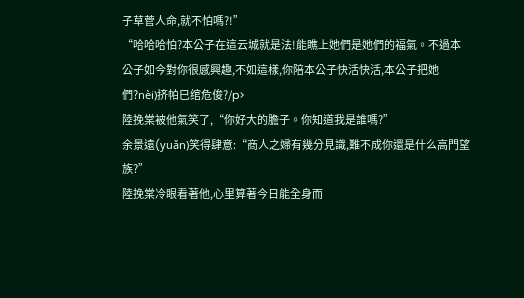子草菅人命,就不怕嗎?!”
“哈哈哈怕?本公子在這云城就是法!能瞧上她們是她們的福氣。不過本公子如今對你很感興趣,不如這樣,你陪本公子快活快活,本公子把她們?nèi)挤帕巳绾危俊?/p>
陸挽棠被他氣笑了,“你好大的膽子。你知道我是誰嗎?”
余景遠(yuǎn)笑得肆意:“商人之婦有幾分見識,難不成你還是什么高門望族?”
陸挽棠冷眼看著他,心里算著今日能全身而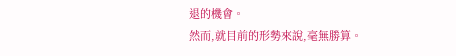退的機會。
然而,就目前的形勢來說,毫無勝算。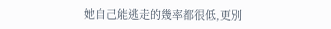她自己能逃走的幾率都很低,更別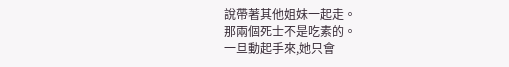說帶著其他姐妹一起走。
那兩個死士不是吃素的。
一旦動起手來,她只會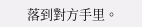落到對方手里。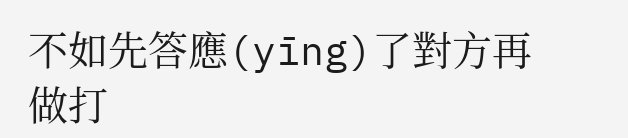不如先答應(yīng)了對方再做打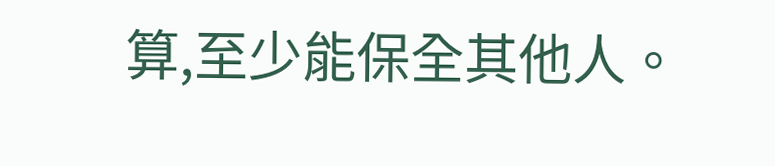算,至少能保全其他人。